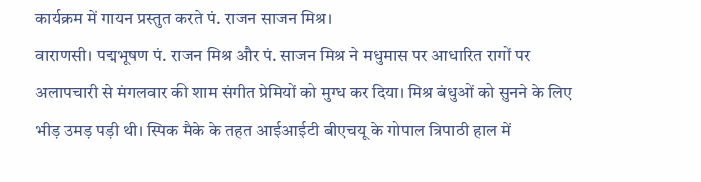कार्यक्रम में गायन प्रस्तुत करते पं. राजन साजन मिश्र।
वाराणसी। पद्मभूषण पं. राजन मिश्र और पं. साजन मिश्र ने मधुमास पर आधारित रागों पर अलापचारी से मंगलवार की शाम संगीत प्रेमियों को मुग्ध कर दिया। मिश्र बंधुओं को सुनने के लिए भीड़ उमड़ पड़ी थी। स्पिक मैके के तहत आईआईटी बीएचयू के गोपाल त्रिपाठी हाल में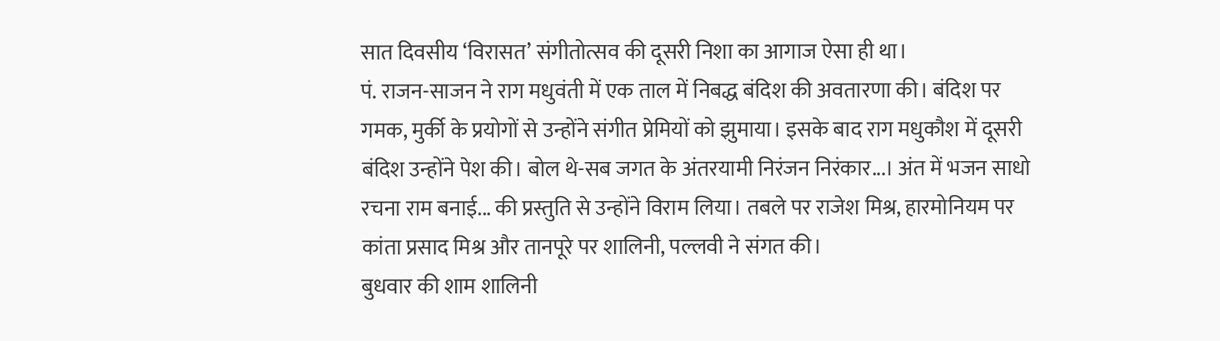सात दिवसीय ‘विरासत’ संगीतोत्सव की दूसरी निशा का आगाज ऐसा ही था।
पं. राजन-साजन ने राग मधुवंती में एक ताल में निबद्ध बंदिश की अवतारणा की। बंदिश पर गमक, मुर्की के प्रयोगों से उन्होंने संगीत प्रेमियों को झुमाया। इसके बाद राग मधुकौश में दूसरी बंदिश उन्होंने पेश की। बोल थे-सब जगत के अंतरयामी निरंजन निरंकार...। अंत में भजन साधो रचना राम बनाई... की प्रस्तुति से उन्होंने विराम लिया। तबले पर राजेश मिश्र, हारमोनियम पर कांता प्रसाद मिश्र और तानपूरे पर शालिनी, पल्लवी ने संगत की।
बुधवार की शाम शालिनी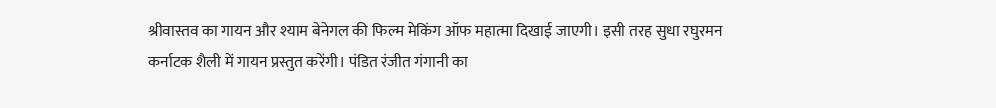श्रीवास्तव का गायन और श्याम बेनेगल की फिल्म मेकिंग ऑफ महात्मा दिखाई जाएगी। इसी तरह सुधा रघुरमन कर्नाटक शैली में गायन प्रस्तुत करेंगी। पंडित रंजीत गंगानी का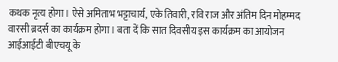कथक नृत्य होगा। ऐसे अमिताभ भट्टाचार्य, एके तिवारी, रवि राज और अंतिम दिन मोहम्मद वारसी ब्रदर्स का कार्यक्रम होगा। बता दें कि सात दिवसीय इस कार्यक्रम का आयोजन आईआईटी बीएचयू के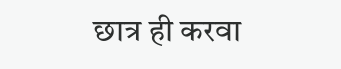छात्र ही करवा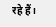रहे हैं।